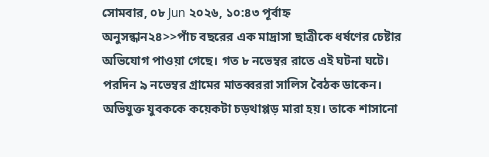সোমবার, ০৮ Jun ২০২৬, ১০:৪৩ পূর্বাহ্ন
অনুসন্ধান২৪>>পাঁচ বছরের এক মাদ্রাসা ছাত্রীকে ধর্ষণের চেষ্টার অভিযোগ পাওয়া গেছে। গত ৮ নভেম্বর রাতে এই ঘটনা ঘটে। পরদিন ৯ নভেম্বর গ্রামের মাতব্বররা সালিস বৈঠক ডাকেন। অভিযুক্ত যুবককে কয়েকটা চড়থাপ্পড় মারা হয়। তাকে শাসানো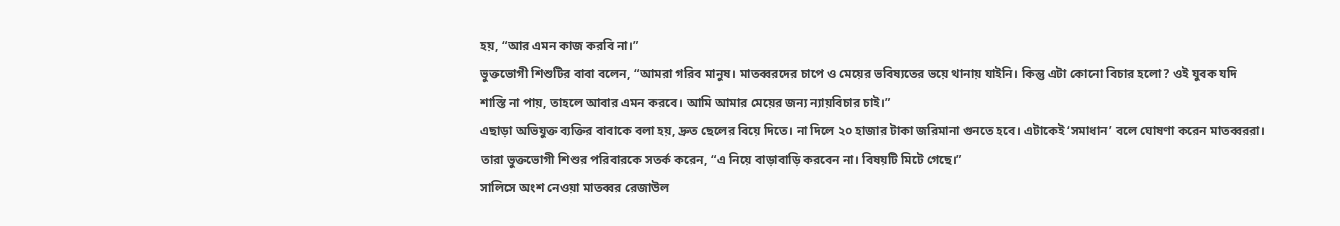হয়, “আর এমন কাজ করবি না।”
ভুক্তভোগী শিশুটির বাবা বলেন, “আমরা গরিব মানুষ। মাতব্বরদের চাপে ও মেয়ের ভবিষ্যতের ভয়ে থানায় যাইনি। কিন্তু এটা কোনো বিচার হলো? ওই যুবক যদি শাস্তি না পায়, তাহলে আবার এমন করবে। আমি আমার মেয়ের জন্য ন্যায়বিচার চাই।”
এছাড়া অভিযুক্ত ব্যক্তির বাবাকে বলা হয়, দ্রুত ছেলের বিয়ে দিতে। না দিলে ২০ হাজার টাকা জরিমানা গুনতে হবে। এটাকেই ‘সমাধান’ বলে ঘোষণা করেন মাতব্বররা। তারা ভুক্তভোগী শিশুর পরিবারকে সতর্ক করেন, “এ নিয়ে বাড়াবাড়ি করবেন না। বিষয়টি মিটে গেছে।”
সালিসে অংশ নেওয়া মাতব্বর রেজাউল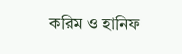করিম ও হানিফ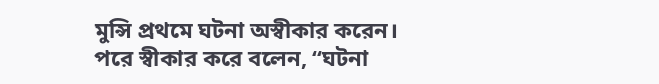মুন্সি প্রথমে ঘটনা অস্বীকার করেন। পরে স্বীকার করে বলেন, “ঘটনা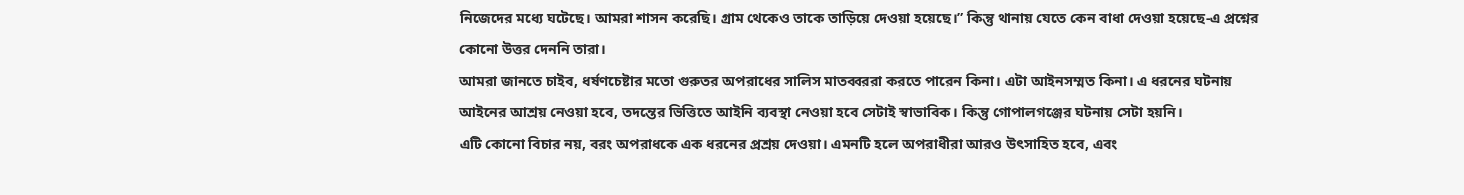নিজেদের মধ্যে ঘটেছে। আমরা শাসন করেছি। গ্রাম থেকেও তাকে তাড়িয়ে দেওয়া হয়েছে।” কিন্তু থানায় যেতে কেন বাধা দেওয়া হয়েছে-এ প্রশ্নের কোনো উত্তর দেননি তারা।
আমরা জানতে চাইব, ধর্ষণচেষ্টার মতো গুরুতর অপরাধের সালিস মাতব্বররা করতে পারেন কিনা। এটা আইনসম্মত কিনা। এ ধরনের ঘটনায় আইনের আশ্রয় নেওয়া হবে, তদন্তের ভিত্তিতে আইনি ব্যবস্থা নেওয়া হবে সেটাই স্বাভাবিক। কিন্তু গোপালগঞ্জের ঘটনায় সেটা হয়নি।
এটি কোনো বিচার নয়, বরং অপরাধকে এক ধরনের প্রশ্রয় দেওয়া। এমনটি হলে অপরাধীরা আরও উৎসাহিত হবে, এবং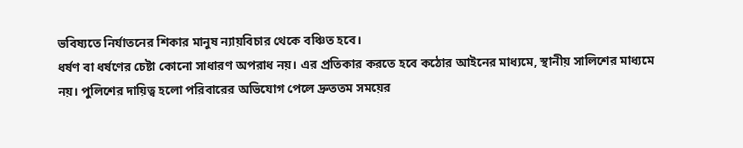ভবিষ্যতে নির্যাতনের শিকার মানুষ ন্যায়বিচার থেকে বঞ্চিত হবে।
ধর্ষণ বা ধর্ষণের চেষ্টা কোনো সাধারণ অপরাধ নয়। এর প্রতিকার করতে হবে কঠোর আইনের মাধ্যমে, স্থানীয় সালিশের মাধ্যমে নয়। পুলিশের দায়িত্ব হলো পরিবারের অভিযোগ পেলে দ্রুততম সময়ের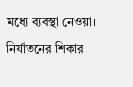মধ্যে ব্যবস্থা নেওয়া। নির্যাতনের শিকার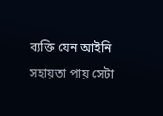ব্যক্তি যেন আইনি সহায়তা পায় সেটা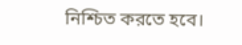নিশ্চিত করতে হবে।